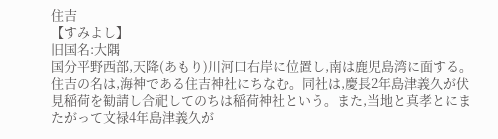住吉
【すみよし】
旧国名:大隅
国分平野西部,天降(あもり)川河口右岸に位置し,南は鹿児島湾に面する。住吉の名は,海神である住吉神社にちなむ。同社は,慶長2年島津義久が伏見稲荷を勧請し合祀してのちは稲荷神社という。また,当地と真孝とにまたがって文禄4年島津義久が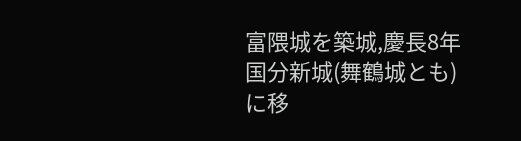富隈城を築城,慶長8年国分新城(舞鶴城とも)に移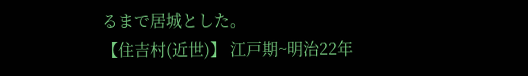るまで居城とした。
【住吉村(近世)】 江戸期~明治22年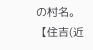の村名。
【住吉(近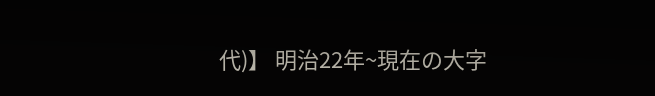代)】 明治22年~現在の大字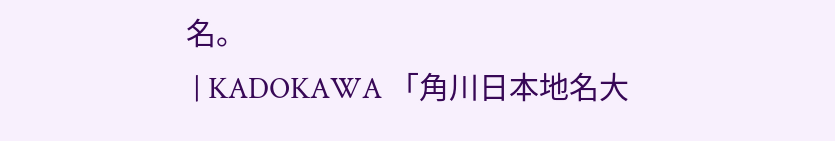名。
 | KADOKAWA 「角川日本地名大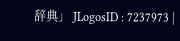辞典」 JLogosID : 7237973 |